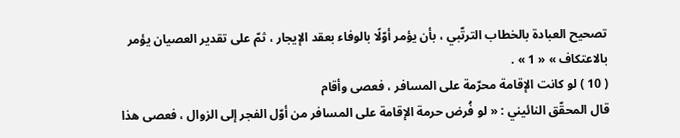تصحيح العبادة بالخطاب الترتّبي ، بأن يؤمر أوّلًا بالوفاء بعقد الإيجار ، ثمّ على تقدير العصيان يؤمر بالاعتكاف » « 1 » .
( 10 ) لو كانت الإقامة محرّمة على المسافر ، فعصى وأقام
قال المحقّق النائيني : « لو فُرض حرمة الإقامة على المسافر من أوّل الفجر إلى الزوال ، فعصى هذا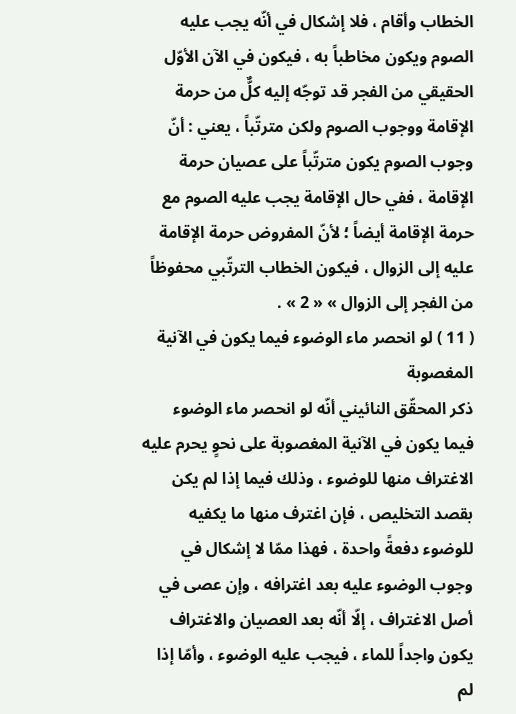الخطاب وأقام ، فلا إشكال في أنّه يجب عليه الصوم ويكون مخاطباً به ، فيكون في الآن الأوّل الحقيقي من الفجر قد توجّه إليه كلٌّ من حرمة الإقامة ووجوب الصوم ولكن مترتّباً ، يعني : أنّ وجوب الصوم يكون مترتّباً على عصيان حرمة الإقامة ، ففي حال الإقامة يجب عليه الصوم مع حرمة الإقامة أيضاً ؛ لأنّ المفروض حرمة الإقامة عليه إلى الزوال ، فيكون الخطاب الترتّبي محفوظاً من الفجر إلى الزوال » « 2 » .
( 11 ) لو انحصر ماء الوضوء فيما يكون في الآنية المغصوبة
ذكر المحقّق النائيني أنّه لو انحصر ماء الوضوء فيما يكون في الآنية المغصوبة على نحوٍ يحرم عليه الاغتراف منها للوضوء ، وذلك فيما إذا لم يكن بقصد التخليص ، فإن اغترف منها ما يكفيه للوضوء دفعةً واحدة ، فهذا ممّا لا إشكال في وجوب الوضوء عليه بعد اغترافه ، وإن عصى في أصل الاغتراف ، إلّا أنّه بعد العصيان والاغتراف يكون واجداً للماء ، فيجب عليه الوضوء ، وأمّا إذا لم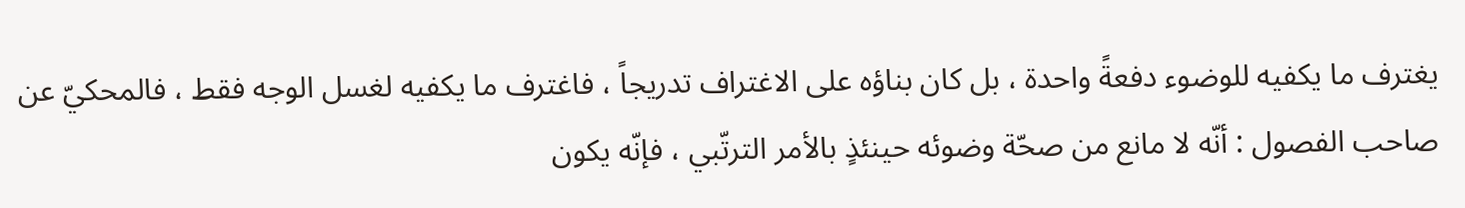يغترف ما يكفيه للوضوء دفعةً واحدة ، بل كان بناؤه على الاغتراف تدريجاً ، فاغترف ما يكفيه لغسل الوجه فقط ، فالمحكيّ عن صاحب الفصول : أنّه لا مانع من صحّة وضوئه حينئذٍ بالأمر الترتّبي ، فإنّه يكون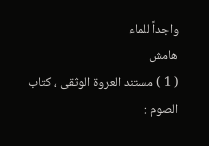واجداً للماء
هامش
( 1 ) مستند العروة الوثقى ، كتاب الصوم :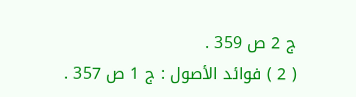ج 2 ص 359 .
( 2 ) فوائد الأصول : ج 1 ص 357 .